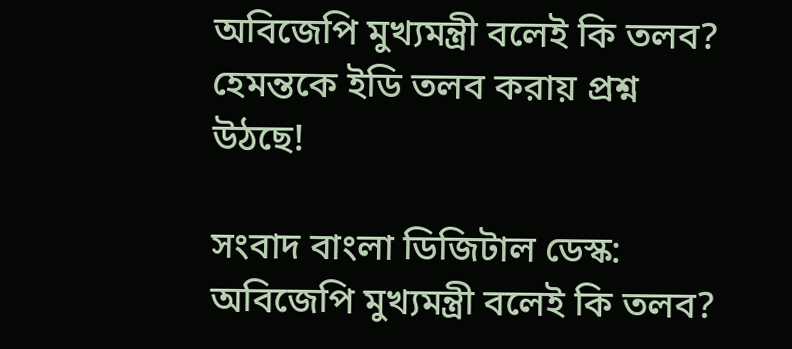অবিজেপি মুখ্যমন্ত্রী বলেই কি তলব? হেমন্তকে ইডি তলব করায় প্রশ্ন উঠছে!

সংবাদ বাংলা ডিজিটাল ডেস্ক: অবিজেপি মুখ্যমন্ত্রী বলেই কি তলব?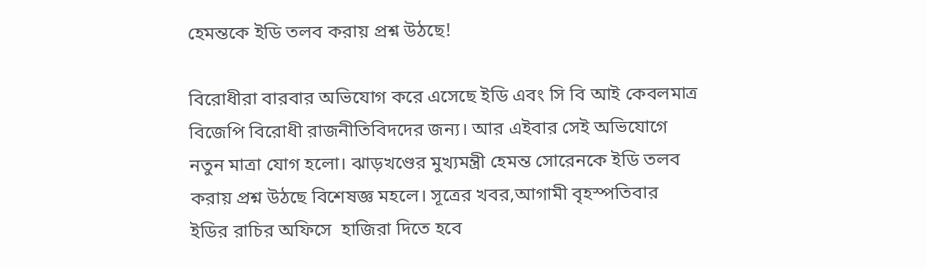হেমন্তকে ইডি তলব করায় প্রশ্ন উঠছে!

বিরোধীরা বারবার অভিযোগ করে এসেছে ইডি এবং সি বি আই কেবলমাত্র বিজেপি বিরোধী রাজনীতিবিদদের জন্য। আর এইবার সেই অভিযোগে নতুন মাত্রা যোগ হলো। ঝাড়খণ্ডের মুখ্যমন্ত্রী হেমন্ত সোরেনকে ইডি তলব করায় প্রশ্ন উঠছে বিশেষজ্ঞ মহলে। সূত্রের খবর,আগামী বৃহস্পতিবার ইডির রাচির অফিসে  হাজিরা দিতে হবে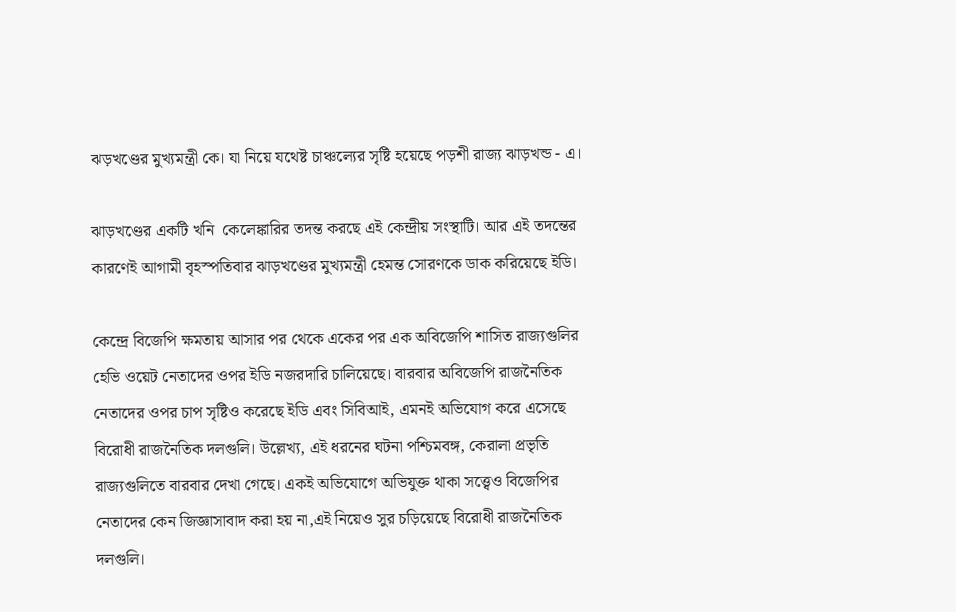ঝড়খণ্ডের মুখ্যমন্ত্রী কে। যা নিয়ে যথেষ্ট চাঞ্চল্যের সৃষ্টি হয়েছে পড়শী রাজ্য ঝাড়খন্ড - এ।

ঝাড়খণ্ডের একটি খনি  কেলেঙ্কারির তদন্ত করছে এই কেন্দ্রীয় সংস্থাটি। আর এই তদন্তের কারণেই আগামী বৃহস্পতিবার ঝাড়খণ্ডের মুখ্যমন্ত্রী হেমন্ত সোরণকে ডাক করিয়েছে ইডি।

কেন্দ্রে বিজেপি ক্ষমতায় আসার পর থেকে একের পর এক অবিজেপি শাসিত রাজ্যগুলির হেভি ওয়েট নেতাদের ওপর ইডি নজরদারি চালিয়েছে। বারবার অবিজেপি রাজনৈতিক নেতাদের ওপর চাপ সৃষ্টিও করেছে ইডি এবং সিবিআই, এমনই অভিযোগ করে এসেছে বিরোধী রাজনৈতিক দলগুলি। উল্লেখ্য, এই ধরনের ঘটনা পশ্চিমবঙ্গ, কেরালা প্রভৃতি রাজ্যগুলিতে বারবার দেখা গেছে। একই অভিযোগে অভিযুক্ত থাকা সত্ত্বেও বিজেপির নেতাদের কেন জিজ্ঞাসাবাদ করা হয় না,এই নিয়েও সুর চড়িয়েছে বিরোধী রাজনৈতিক দলগুলি।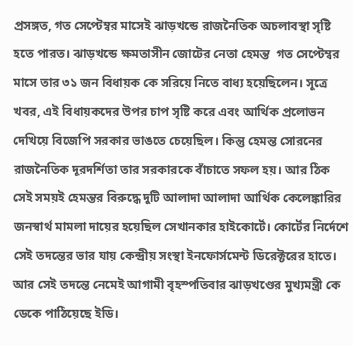প্রসঙ্গত, গত সেপ্টেম্বর মাসেই ঝাড়খন্ডে রাজনৈতিক অচলাবস্থা সৃষ্টি হতে পারত। ঝাড়খন্ডে ক্ষমতাসীন জোটের নেতা হেমন্ত  গত সেপ্টেম্বর মাসে তার ৩১ জন বিধায়ক কে সরিয়ে নিতে বাধ্য হয়েছিলেন। সূত্রে খবর, এই বিধায়কদের উপর চাপ সৃষ্টি করে এবং আর্থিক প্রলোভন দেখিয়ে বিজেপি সরকার ভাঙতে চেয়েছিল। কিন্তু হেমন্ত সোরনের রাজনৈতিক দূরদর্শিতা তার সরকারকে বাঁচাতে সফল হয়। আর ঠিক সেই সময়ই হেমন্তর বিরুদ্ধে দুটি আলাদা আলাদা আর্থিক কেলেঙ্কারির জনস্বার্থ মামলা দায়ের হয়েছিল সেখানকার হাইকোর্টে। কোর্টের নির্দেশে সেই তদন্তের ভার যায় কেন্দ্রীয় সংস্থা ইনফোর্সমেন্ট ডিরেক্টরের হাতে। আর সেই তদন্তে নেমেই আগামী বৃহস্পতিবার ঝাড়খণ্ডের মুখ্যমন্ত্রী কে ডেকে পাঠিয়েছে ইডি।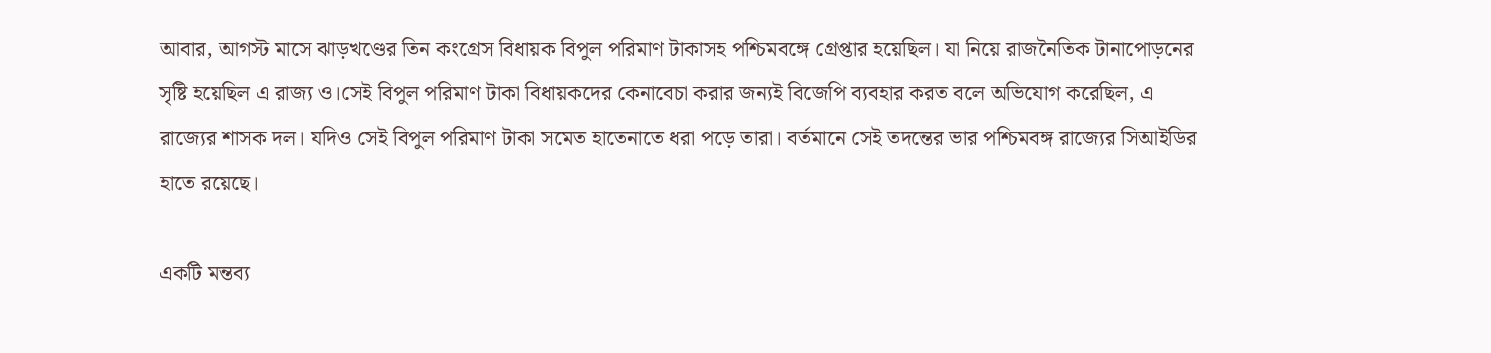আবার, আগস্ট মাসে ঝাড়খণ্ডের তিন কংগ্রেস বিধায়ক বিপুল পরিমাণ টাকাসহ পশ্চিমবঙ্গে গ্রেপ্তার হয়েছিল। যা নিয়ে রাজনৈতিক টানাপোড়নের সৃষ্টি হয়েছিল এ রাজ্য ও।সেই বিপুল পরিমাণ টাকা বিধায়কদের কেনাবেচা করার জন্যই বিজেপি ব্যবহার করত বলে অভিযোগ করেছিল, এ রাজ্যের শাসক দল। যদিও সেই বিপুল পরিমাণ টাকা সমেত হাতেনাতে ধরা পড়ে তারা। বর্তমানে সেই তদন্তের ভার পশ্চিমবঙ্গ রাজ্যের সিআইডির হাতে রয়েছে।

একটি মন্তব্য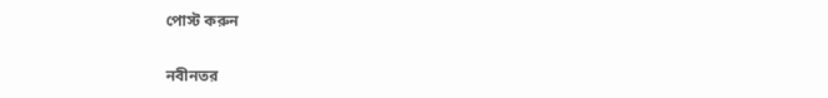পোস্ট করুন

নবীনতর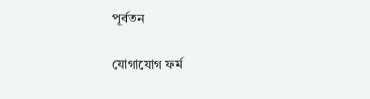পূর্বতন

যোগাযোগ ফর্ম